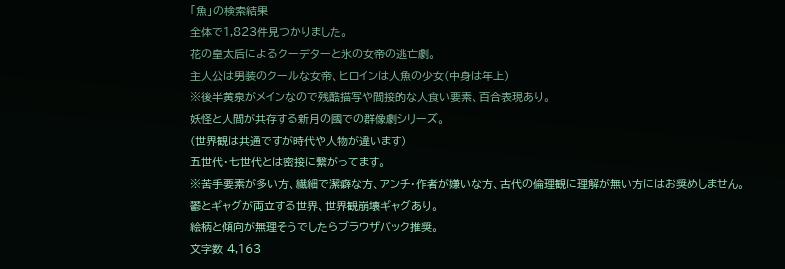「魚」の検索結果
全体で1,823件見つかりました。
花の皇太后によるクーデターと氷の女帝の逃亡劇。
主人公は男装のクールな女帝、ヒロインは人魚の少女(中身は年上)
※後半黄泉がメインなので残酷描写や間接的な人食い要素、百合表現あり。
妖怪と人間が共存する新月の國での群像劇シリーズ。
(世界観は共通ですが時代や人物が違います)
五世代・七世代とは密接に繋がってます。
※苦手要素が多い方、繊細で潔癖な方、アンチ・作者が嫌いな方、古代の倫理観に理解が無い方にはお奨めしません。
鬱とギャグが両立する世界、世界観崩壊ギャグあり。
絵柄と傾向が無理そうでしたらブラウザバック推奨。
文字数 4,163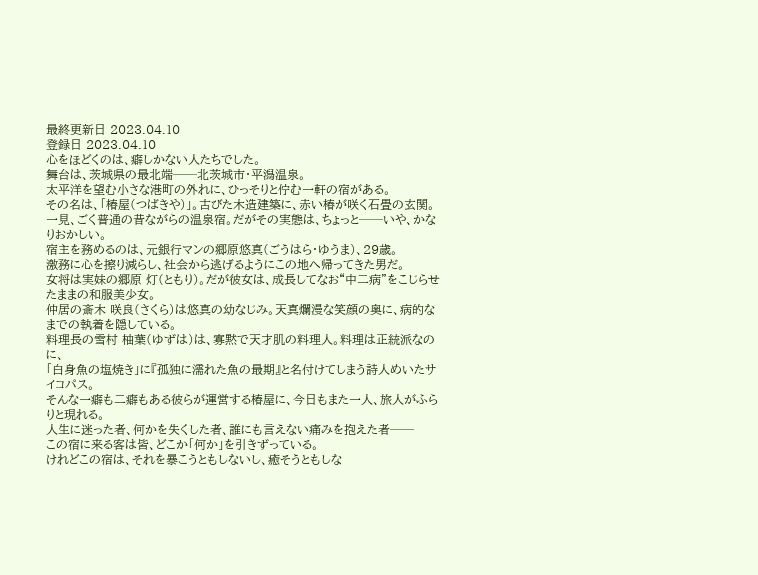最終更新日 2023.04.10
登録日 2023.04.10
心をほどくのは、癖しかない人たちでした。
舞台は、茨城県の最北端──北茨城市・平潟温泉。
太平洋を望む小さな港町の外れに、ひっそりと佇む一軒の宿がある。
その名は、「椿屋(つばきや)」。古びた木造建築に、赤い椿が咲く石畳の玄関。
一見、ごく普通の昔ながらの温泉宿。だがその実態は、ちょっと──いや、かなりおかしい。
宿主を務めるのは、元銀行マンの郷原悠真(ごうはら・ゆうま)、29歳。
激務に心を擦り減らし、社会から逃げるようにこの地へ帰ってきた男だ。
女将は実妹の郷原 灯(ともり)。だが彼女は、成長してなお“中二病”をこじらせたままの和服美少女。
仲居の斎木 咲良(さくら)は悠真の幼なじみ。天真爛漫な笑顔の奥に、病的なまでの執着を隠している。
料理長の雪村 柚葉(ゆずは)は、寡黙で天才肌の料理人。料理は正統派なのに、
「白身魚の塩焼き」に『孤独に濡れた魚の最期』と名付けてしまう詩人めいたサイコパス。
そんな一癖も二癖もある彼らが運営する椿屋に、今日もまた一人、旅人がふらりと現れる。
人生に迷った者、何かを失くした者、誰にも言えない痛みを抱えた者──
この宿に来る客は皆、どこか「何か」を引きずっている。
けれどこの宿は、それを暴こうともしないし、癒そうともしな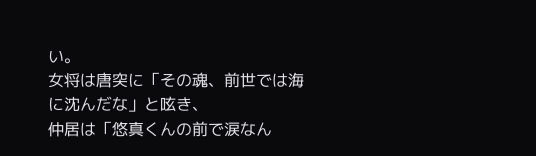い。
女将は唐突に「その魂、前世では海に沈んだな」と呟き、
仲居は「悠真くんの前で涙なん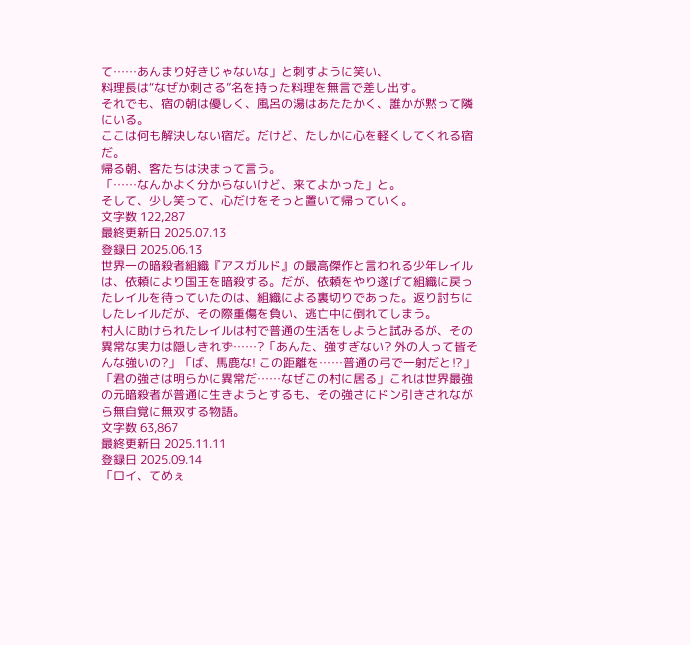て……あんまり好きじゃないな」と刺すように笑い、
料理長は“なぜか刺さる”名を持った料理を無言で差し出す。
それでも、宿の朝は優しく、風呂の湯はあたたかく、誰かが黙って隣にいる。
ここは何も解決しない宿だ。だけど、たしかに心を軽くしてくれる宿だ。
帰る朝、客たちは決まって言う。
「……なんかよく分からないけど、来てよかった」と。
そして、少し笑って、心だけをそっと置いて帰っていく。
文字数 122,287
最終更新日 2025.07.13
登録日 2025.06.13
世界一の暗殺者組織『アスガルド』の最高傑作と言われる少年レイルは、依頼により国王を暗殺する。だが、依頼をやり遂げて組織に戻ったレイルを待っていたのは、組織による裏切りであった。返り討ちにしたレイルだが、その際重傷を負い、逃亡中に倒れてしまう。
村人に助けられたレイルは村で普通の生活をしようと試みるが、その異常な実力は隠しきれず……?「あんた、強すぎない? 外の人って皆そんな強いの?」「ば、馬鹿な! この距離を……普通の弓で一射だと⁉」「君の強さは明らかに異常だ……なぜこの村に居る」これは世界最強の元暗殺者が普通に生きようとするも、その強さにドン引きされながら無自覚に無双する物語。
文字数 63,867
最終更新日 2025.11.11
登録日 2025.09.14
「ロイ、てめぇ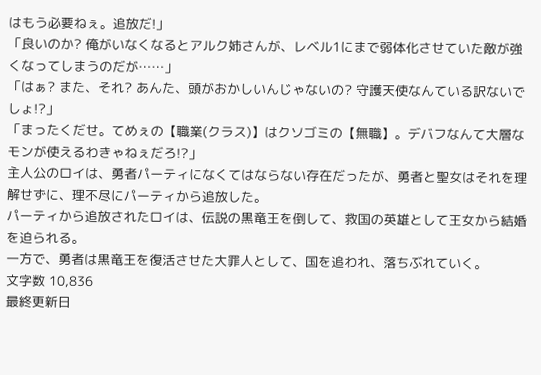はもう必要ねぇ。追放だ!」
「良いのか? 俺がいなくなるとアルク姉さんが、レベル1にまで弱体化させていた敵が強くなってしまうのだが……」
「はぁ? また、それ? あんた、頭がおかしいんじゃないの? 守護天使なんている訳ないでしょ!?」
「まったくだせ。てめぇの【職業(クラス)】はクソゴミの【無職】。デバフなんて大層なモンが使えるわきゃねぇだろ!?」
主人公のロイは、勇者パーティになくてはならない存在だったが、勇者と聖女はそれを理解せずに、理不尽にパーティから追放した。
パーティから追放されたロイは、伝説の黒竜王を倒して、救国の英雄として王女から結婚を迫られる。
一方で、勇者は黒竜王を復活させた大罪人として、国を追われ、落ちぶれていく。
文字数 10,836
最終更新日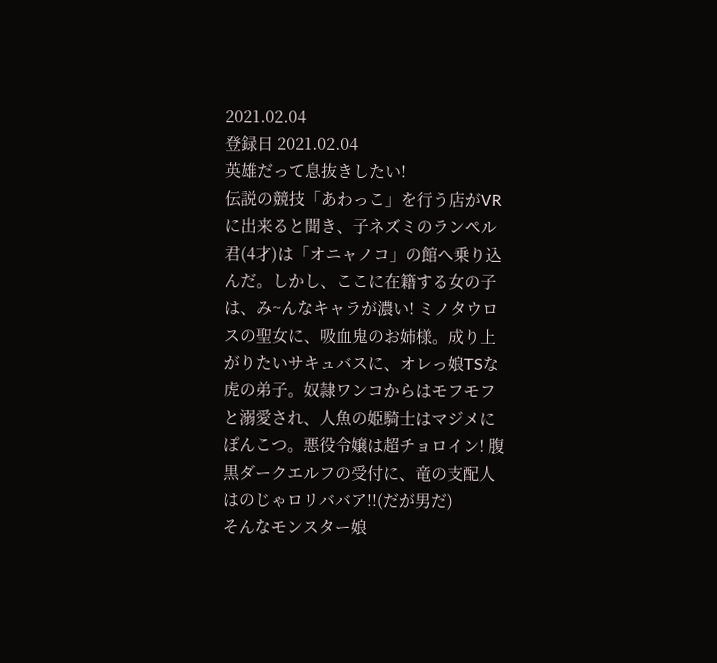2021.02.04
登録日 2021.02.04
英雄だって息抜きしたい!
伝説の競技「あわっこ」を行う店がVRに出来ると聞き、子ネズミのランペル君(4才)は「オニャノコ」の館へ乗り込んだ。しかし、ここに在籍する女の子は、み~んなキャラが濃い! ミノタウロスの聖女に、吸血鬼のお姉様。成り上がりたいサキュバスに、オレっ娘TSな虎の弟子。奴隷ワンコからはモフモフと溺愛され、人魚の姫騎士はマジメにぽんこつ。悪役令嬢は超チョロイン! 腹黒ダークエルフの受付に、竜の支配人はのじゃロリババア!!(だが男だ)
そんなモンスター娘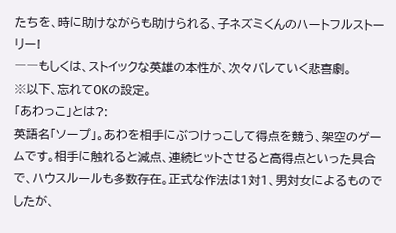たちを、時に助けながらも助けられる、子ネズミくんのハートフルストーリー!
――もしくは、ストイックな英雄の本性が、次々バレていく悲喜劇。
※以下、忘れてOKの設定。
「あわっこ」とは?:
英語名「ソープ」。あわを相手にぶつけっこして得点を競う、架空のゲームです。相手に触れると減点、連続ヒットさせると高得点といった具合で、ハウスルールも多数存在。正式な作法は1対1、男対女によるものでしたが、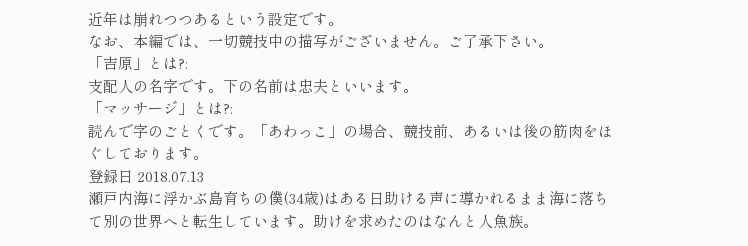近年は崩れつつあるという設定です。
なお、本編では、一切競技中の描写がございません。ご了承下さい。
「吉原」とは?:
支配人の名字です。下の名前は忠夫といいます。
「マッサージ」とは?:
読んで字のごとくです。「あわっこ」の場合、競技前、あるいは後の筋肉をほぐしております。
登録日 2018.07.13
瀬戸内海に浮かぶ島育ちの僕(34歳)はある日助ける声に導かれるまま海に落ちて別の世界へと転生しています。助けを求めたのはなんと人魚族。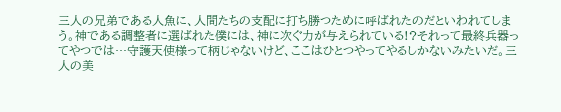三人の兄弟である人魚に、人間たちの支配に打ち勝つために呼ばれたのだといわれてしまう。神である調整者に選ばれた僕には、神に次ぐ力が与えられている!?それって最終兵器ってやつでは…守護天使様って柄じゃないけど、ここはひとつやってやるしかないみたいだ。三人の美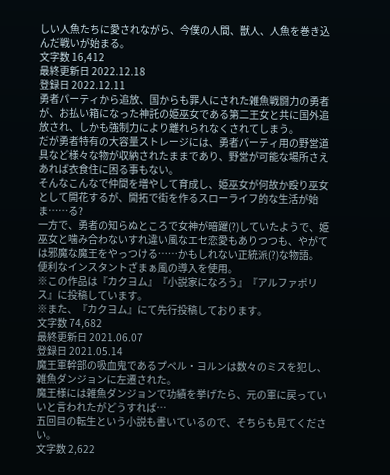しい人魚たちに愛されながら、今僕の人間、獣人、人魚を巻き込んだ戦いが始まる。
文字数 16,412
最終更新日 2022.12.18
登録日 2022.12.11
勇者パーティから追放、国からも罪人にされた雑魚戦闘力の勇者が、お払い箱になった神託の姫巫女である第二王女と共に国外追放され、しかも強制力により離れられなくされてしまう。
だが勇者特有の大容量ストレージには、勇者パーティ用の野営道具など様々な物が収納されたままであり、野営が可能な場所さえあれば衣食住に困る事もない。
そんなこんなで仲間を増やして育成し、姫巫女が何故か殴り巫女として開花するが、開拓で街を作るスローライフ的な生活が始ま……る?
一方で、勇者の知らぬところで女神が暗躍(?)していたようで、姫巫女と噛み合わないすれ違い風なエセ恋愛もありつつも、やがては邪魔な魔王をやっつける……かもしれない正統派(?)な物語。
便利なインスタントざまぁ風の導入を使用。
※この作品は『カクヨム』『小説家になろう』『アルファポリス』に投稿しています。
※また、『カクヨム』にて先行投稿しております。
文字数 74,682
最終更新日 2021.06.07
登録日 2021.05.14
魔王軍幹部の吸血鬼であるプペル・ヨルンは数々のミスを犯し、雑魚ダンジョンに左遷された。
魔王様には雑魚ダンジョンで功績を挙げたら、元の軍に戻っていいと言われたがどうすれば…
五回目の転生という小説も書いているので、そちらも見てください。
文字数 2,622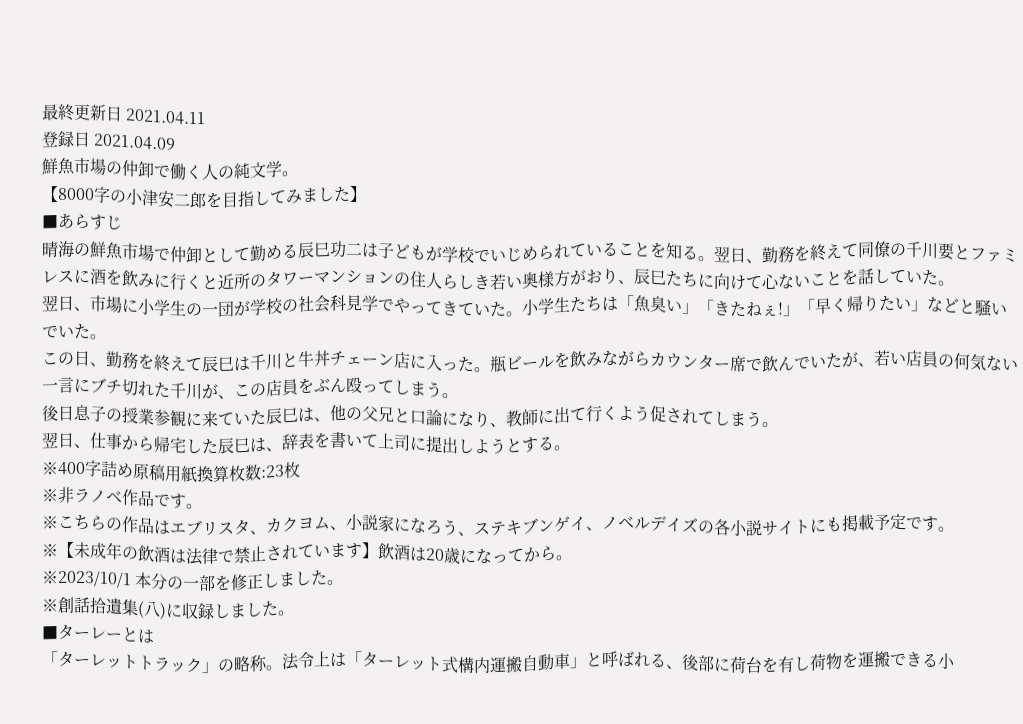最終更新日 2021.04.11
登録日 2021.04.09
鮮魚市場の仲卸で働く人の純文学。
【8000字の小津安二郎を目指してみました】
■あらすじ
晴海の鮮魚市場で仲卸として勤める辰巳功二は子どもが学校でいじめられていることを知る。翌日、勤務を終えて同僚の千川要とファミレスに酒を飲みに行くと近所のタワーマンションの住人らしき若い奥様方がおり、辰巳たちに向けて心ないことを話していた。
翌日、市場に小学生の一団が学校の社会科見学でやってきていた。小学生たちは「魚臭い」「きたねぇ!」「早く帰りたい」などと騒いでいた。
この日、勤務を終えて辰巳は千川と牛丼チェーン店に入った。瓶ビールを飲みながらカウンター席で飲んでいたが、若い店員の何気ない一言にブチ切れた千川が、この店員をぶん殴ってしまう。
後日息子の授業参観に来ていた辰巳は、他の父兄と口論になり、教師に出て行くよう促されてしまう。
翌日、仕事から帰宅した辰巳は、辞表を書いて上司に提出しようとする。
※400字詰め原稿用紙換算枚数:23枚
※非ラノベ作品です。
※こちらの作品はエブリスタ、カクヨム、小説家になろう、ステキブンゲイ、ノベルデイズの各小説サイトにも掲載予定です。
※【未成年の飲酒は法律で禁止されています】飲酒は20歳になってから。
※2023/10/1 本分の一部を修正しました。
※創話拾遺集(八)に収録しました。
■ターレーとは
「ターレットトラック」の略称。法令上は「ターレット式構内運搬自動車」と呼ばれる、後部に荷台を有し荷物を運搬できる小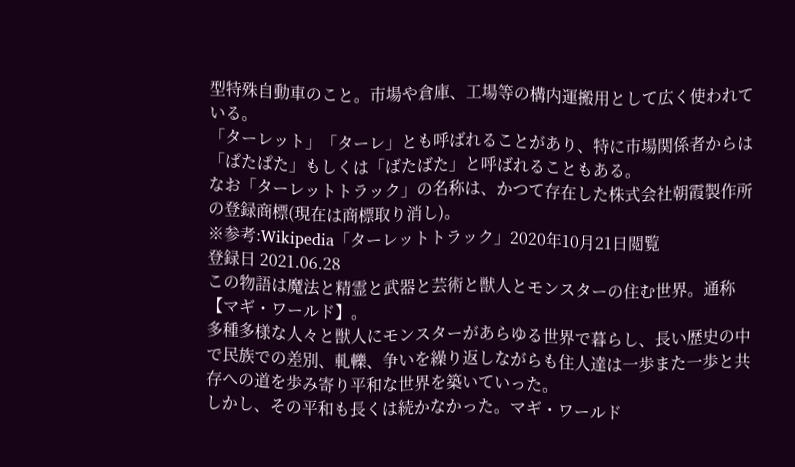型特殊自動車のこと。市場や倉庫、工場等の構内運搬用として広く使われている。
「ターレット」「ターレ」とも呼ばれることがあり、特に市場関係者からは「ぱたぱた」もしくは「ばたばた」と呼ばれることもある。
なお「ターレットトラック」の名称は、かつて存在した株式会社朝霞製作所の登録商標(現在は商標取り消し)。
※参考:Wikipedia「ターレットトラック」2020年10月21日閲覧
登録日 2021.06.28
この物語は魔法と精霊と武器と芸術と獣人とモンスターの住む世界。通称【マギ・ワールド】。
多種多様な人々と獣人にモンスターがあらゆる世界で暮らし、長い歴史の中で民族での差別、軋轢、争いを繰り返しながらも住人達は一歩また一歩と共存への道を歩み寄り平和な世界を築いていった。
しかし、その平和も長くは続かなかった。マギ・ワールド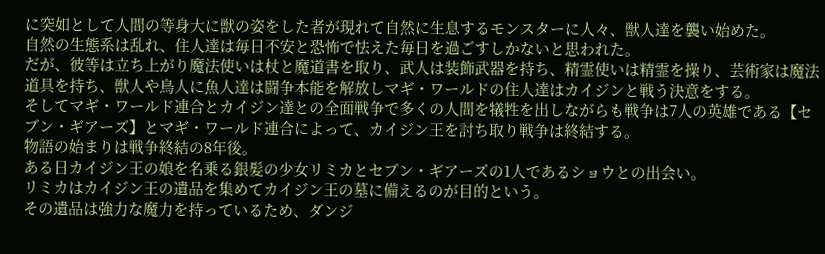に突如として人間の等身大に獣の姿をした者が現れて自然に生息するモンスターに人々、獣人達を襲い始めた。
自然の生態系は乱れ、住人達は毎日不安と恐怖で怯えた毎日を過ごすしかないと思われた。
だが、彼等は立ち上がり魔法使いは杖と魔道書を取り、武人は装飾武器を持ち、精霊使いは精霊を操り、芸術家は魔法道具を持ち、獣人や鳥人に魚人達は闘争本能を解放しマギ・ワールドの住人達はカイジンと戦う決意をする。
そしてマギ・ワールド連合とカイジン達との全面戦争で多くの人間を犠牲を出しながらも戦争は7人の英雄である【セブン・ギアーズ】とマギ・ワールド連合によって、カイジン王を討ち取り戦争は終結する。
物語の始まりは戦争終結の8年後。
ある日カイジン王の娘を名乗る銀髪の少女リミカとセブン・ギアーズの1人であるショウとの出会い。
リミカはカイジン王の遺品を集めてカイジン王の墓に備えるのが目的という。
その遺品は強力な魔力を持っているため、ダンジ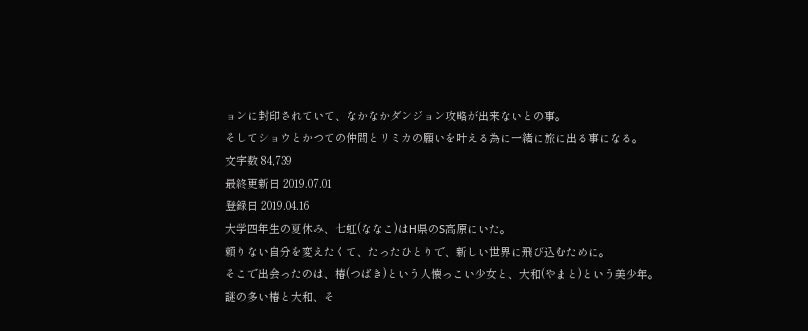ョンに封印されていて、なかなかダンジョン攻略が出来ないとの事。
そしてショウとかつての仲間とリミカの願いを叶える為に一緒に旅に出る事になる。
文字数 84,739
最終更新日 2019.07.01
登録日 2019.04.16
大学四年生の夏休み、七虹(ななこ)はH県のS高原にいた。
頼りない自分を変えたくて、たったひとりで、新しい世界に飛び込むために。
そこで出会ったのは、椿(つばき)という人懐っこい少女と、大和(やまと)という美少年。
謎の多い椿と大和、そ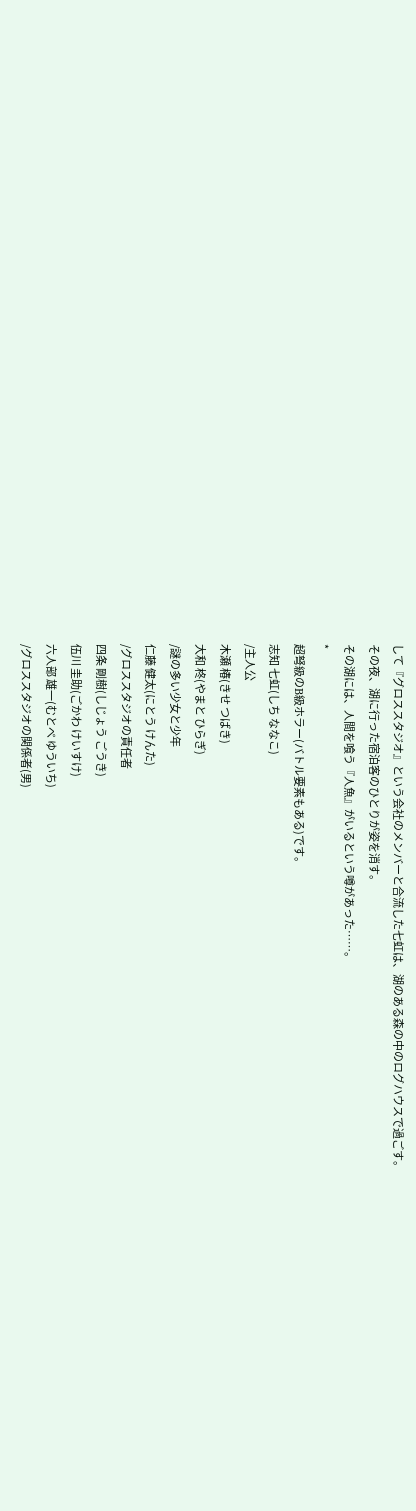して『グロススタジオ』という会社のメンバーと合流した七虹は、湖のある森の中のログハウスで過ごす。
その夜、湖に行った宿泊客のひとりが姿を消す。
その湖には、人間を喰う『人魚』がいるという噂があった……。
*
超弩級のB級ホラー(バトル要素もある)です。
志知 七虹(しち ななこ)
/主人公
木瀬 椿(きせ つばき)
大和 柊(やまと ひらぎ)
/謎の多い少女と少年
仁藤 健太(にとう けんた)
/グロススタジオの責任者
四条 剛樹(しじょう ごうき)
伍川 圭助(ごかわ けいすけ)
六人部 雄一(むとべ ゆういち)
/グロススタジオの関係者(男)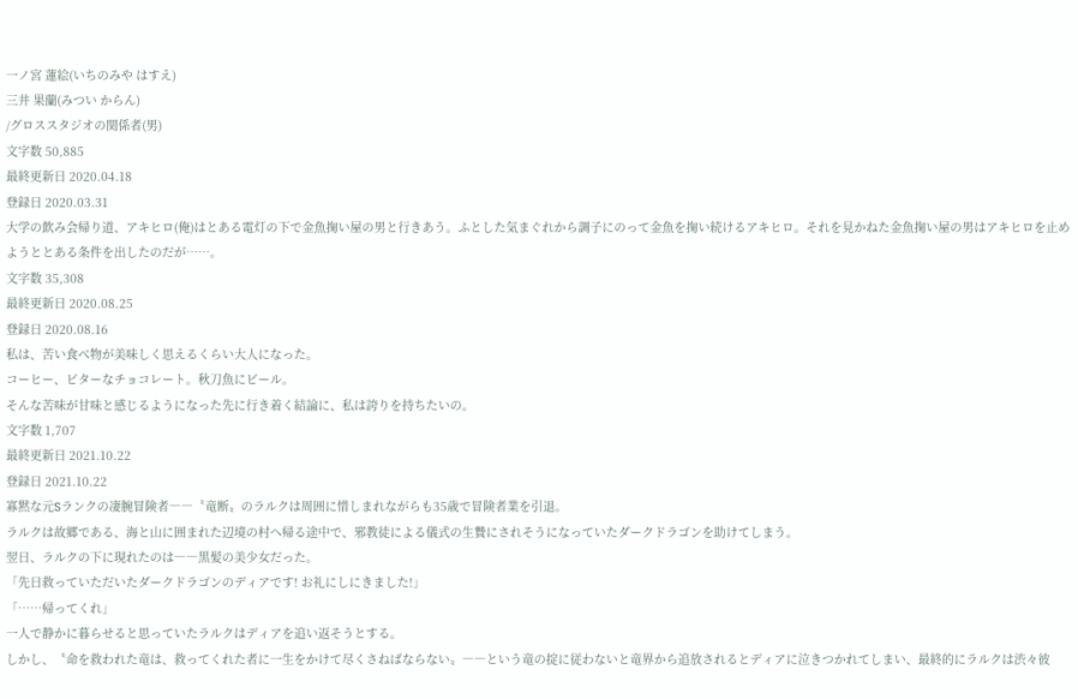一ノ宮 蓮絵(いちのみや はすえ)
三井 果蘭(みつい からん)
/グロススタジオの関係者(男)
文字数 50,885
最終更新日 2020.04.18
登録日 2020.03.31
大学の飲み会帰り道、アキヒロ(俺)はとある電灯の下で金魚掬い屋の男と行きあう。ふとした気まぐれから調子にのって金魚を掬い続けるアキヒロ。それを見かねた金魚掬い屋の男はアキヒロを止めようととある条件を出したのだが……。
文字数 35,308
最終更新日 2020.08.25
登録日 2020.08.16
私は、苦い食べ物が美味しく思えるくらい大人になった。
コーヒー、ビターなチョコレート。秋刀魚にビール。
そんな苦味が甘味と感じるようになった先に行き着く結論に、私は誇りを持ちたいの。
文字数 1,707
最終更新日 2021.10.22
登録日 2021.10.22
寡黙な元Sランクの凄腕冒険者――〝竜断〟のラルクは周囲に惜しまれながらも35歳で冒険者業を引退。
ラルクは故郷である、海と山に囲まれた辺境の村へ帰る途中で、邪教徒による儀式の生贄にされそうになっていたダークドラゴンを助けてしまう。
翌日、ラルクの下に現れたのは――黒髪の美少女だった。
「先日救っていただいたダークドラゴンのディアです! お礼にしにきました!」
「……帰ってくれ」
一人で静かに暮らせると思っていたラルクはディアを追い返そうとする。
しかし、〝命を救われた竜は、救ってくれた者に一生をかけて尽くさねばならない〟――という竜の掟に従わないと竜界から追放されるとディアに泣きつかれてしまい、最終的にラルクは渋々彼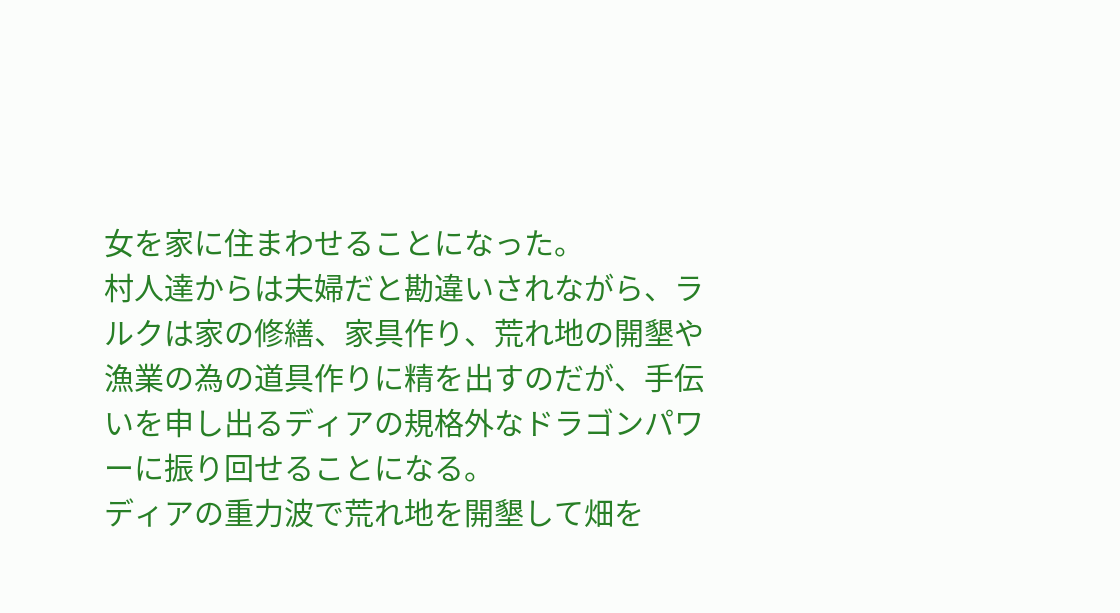女を家に住まわせることになった。
村人達からは夫婦だと勘違いされながら、ラルクは家の修繕、家具作り、荒れ地の開墾や漁業の為の道具作りに精を出すのだが、手伝いを申し出るディアの規格外なドラゴンパワーに振り回せることになる。
ディアの重力波で荒れ地を開墾して畑を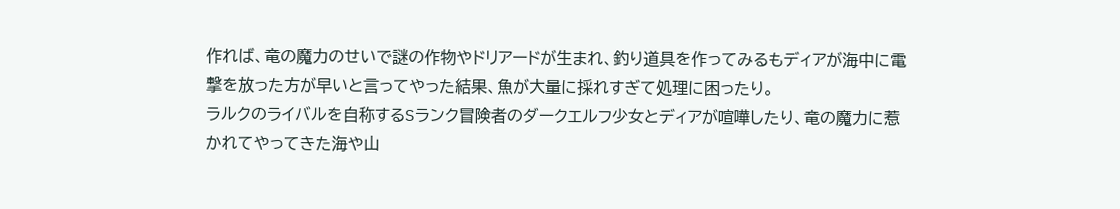作れば、竜の魔力のせいで謎の作物やドリアードが生まれ、釣り道具を作ってみるもディアが海中に電撃を放った方が早いと言ってやった結果、魚が大量に採れすぎて処理に困ったり。
ラルクのライバルを自称するSランク冒険者のダークエルフ少女とディアが喧嘩したり、竜の魔力に惹かれてやってきた海や山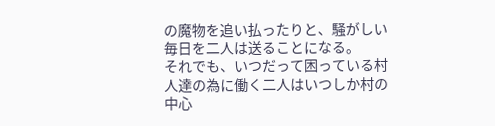の魔物を追い払ったりと、騒がしい毎日を二人は送ることになる。
それでも、いつだって困っている村人達の為に働く二人はいつしか村の中心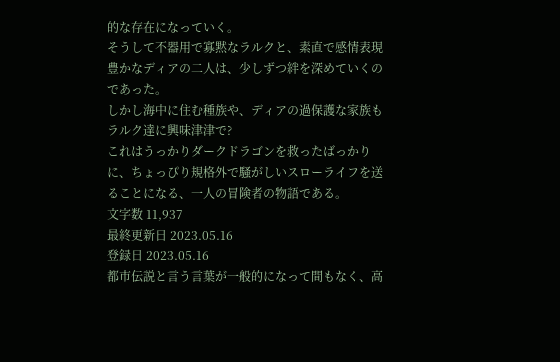的な存在になっていく。
そうして不器用で寡黙なラルクと、素直で感情表現豊かなディアの二人は、少しずつ絆を深めていくのであった。
しかし海中に住む種族や、ディアの過保護な家族もラルク達に興味津津で?
これはうっかりダークドラゴンを救ったばっかりに、ちょっぴり規格外で騒がしいスローライフを送ることになる、一人の冒険者の物語である。
文字数 11,937
最終更新日 2023.05.16
登録日 2023.05.16
都市伝説と言う言葉が一般的になって間もなく、高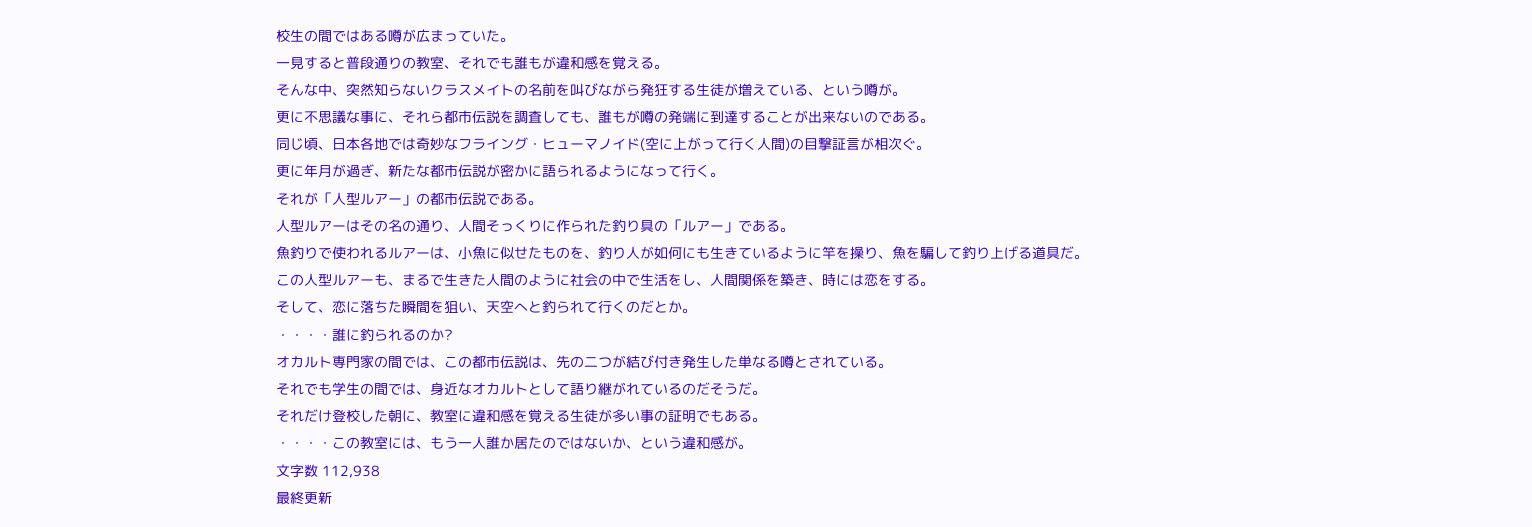校生の間ではある噂が広まっていた。
一見すると普段通りの教室、それでも誰もが違和感を覚える。
そんな中、突然知らないクラスメイトの名前を叫びながら発狂する生徒が増えている、という噂が。
更に不思議な事に、それら都市伝説を調査しても、誰もが噂の発端に到達することが出来ないのである。
同じ頃、日本各地では奇妙なフライング・ヒューマノイド(空に上がって行く人間)の目撃証言が相次ぐ。
更に年月が過ぎ、新たな都市伝説が密かに語られるようになって行く。
それが「人型ルアー」の都市伝説である。
人型ルアーはその名の通り、人間そっくりに作られた釣り具の「ルアー」である。
魚釣りで使われるルアーは、小魚に似せたものを、釣り人が如何にも生きているように竿を操り、魚を騙して釣り上げる道具だ。
この人型ルアーも、まるで生きた人間のように社会の中で生活をし、人間関係を築き、時には恋をする。
そして、恋に落ちた瞬間を狙い、天空へと釣られて行くのだとか。
・・・・誰に釣られるのか?
オカルト専門家の間では、この都市伝説は、先の二つが結び付き発生した単なる噂とされている。
それでも学生の間では、身近なオカルトとして語り継がれているのだそうだ。
それだけ登校した朝に、教室に違和感を覚える生徒が多い事の証明でもある。
・・・・この教室には、もう一人誰か居たのではないか、という違和感が。
文字数 112,938
最終更新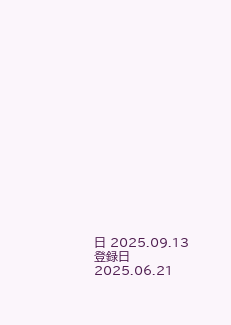日 2025.09.13
登録日 2025.06.21